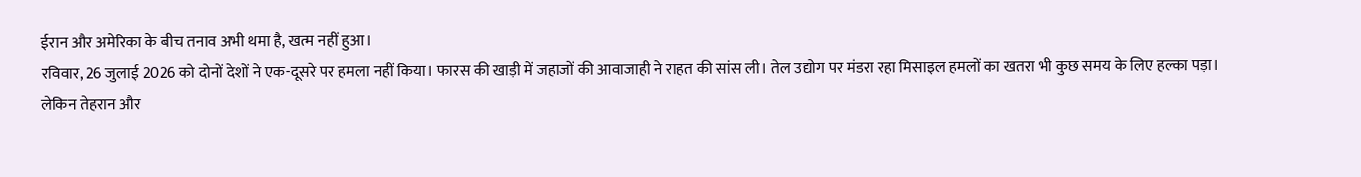ईरान और अमेरिका के बीच तनाव अभी थमा है, खत्म नहीं हुआ।
रविवार, 26 जुलाई 2026 को दोनों देशों ने एक-दूसरे पर हमला नहीं किया। फारस की खाड़ी में जहाजों की आवाजाही ने राहत की सांस ली। तेल उद्योग पर मंडरा रहा मिसाइल हमलों का खतरा भी कुछ समय के लिए हल्का पड़ा।
लेकिन तेहरान और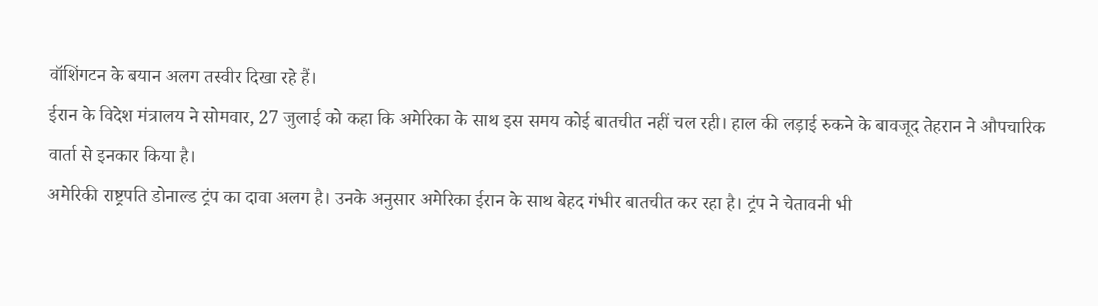वॉशिंगटन के बयान अलग तस्वीर दिखा रहे हैं।
ईरान के विदेश मंत्रालय ने सोमवार, 27 जुलाई को कहा कि अमेरिका के साथ इस समय कोई बातचीत नहीं चल रही। हाल की लड़ाई रुकने के बावजूद तेहरान ने औपचारिक वार्ता से इनकार किया है।
अमेरिकी राष्ट्रपति डोनाल्ड ट्रंप का दावा अलग है। उनके अनुसार अमेरिका ईरान के साथ बेहद गंभीर बातचीत कर रहा है। ट्रंप ने चेतावनी भी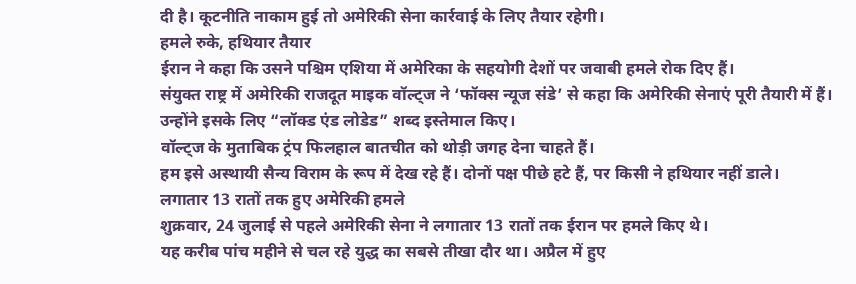दी है। कूटनीति नाकाम हुई तो अमेरिकी सेना कार्रवाई के लिए तैयार रहेगी।
हमले रुके, हथियार तैयार
ईरान ने कहा कि उसने पश्चिम एशिया में अमेरिका के सहयोगी देशों पर जवाबी हमले रोक दिए हैं।
संयुक्त राष्ट्र में अमेरिकी राजदूत माइक वॉल्ट्ज ने ‘फॉक्स न्यूज संडे’ से कहा कि अमेरिकी सेनाएं पूरी तैयारी में हैं। उन्होंने इसके लिए “लॉक्ड एंड लोडेड” शब्द इस्तेमाल किए।
वॉल्ट्ज के मुताबिक ट्रंप फिलहाल बातचीत को थोड़ी जगह देना चाहते हैं।
हम इसे अस्थायी सैन्य विराम के रूप में देख रहे हैं। दोनों पक्ष पीछे हटे हैं, पर किसी ने हथियार नहीं डाले।
लगातार 13 रातों तक हुए अमेरिकी हमले
शुक्रवार, 24 जुलाई से पहले अमेरिकी सेना ने लगातार 13 रातों तक ईरान पर हमले किए थे।
यह करीब पांच महीने से चल रहे युद्ध का सबसे तीखा दौर था। अप्रैल में हुए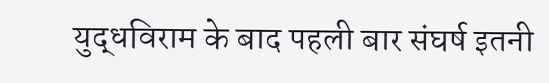युद्धविराम के बाद पहली बार संघर्ष इतनी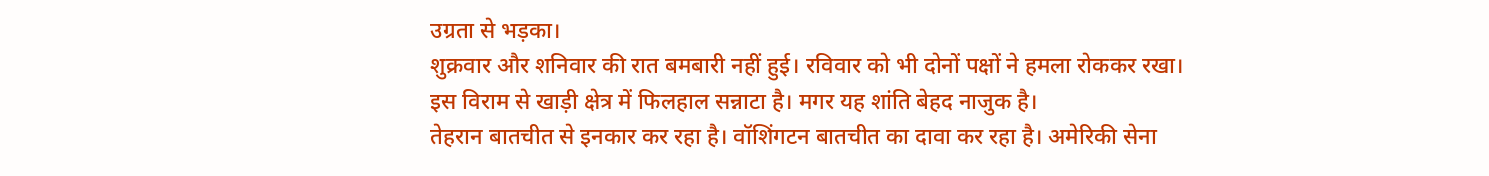उग्रता से भड़का।
शुक्रवार और शनिवार की रात बमबारी नहीं हुई। रविवार को भी दोनों पक्षों ने हमला रोककर रखा।
इस विराम से खाड़ी क्षेत्र में फिलहाल सन्नाटा है। मगर यह शांति बेहद नाजुक है।
तेहरान बातचीत से इनकार कर रहा है। वॉशिंगटन बातचीत का दावा कर रहा है। अमेरिकी सेना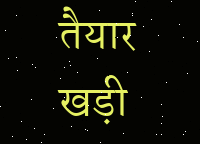तैयार खड़ी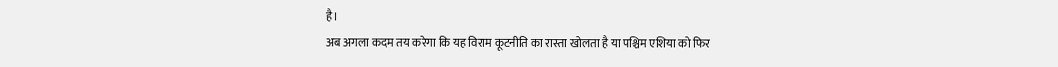है।
अब अगला कदम तय करेगा कि यह विराम कूटनीति का रास्ता खोलता है या पश्चिम एशिया को फिर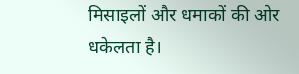मिसाइलों और धमाकों की ओर धकेलता है।